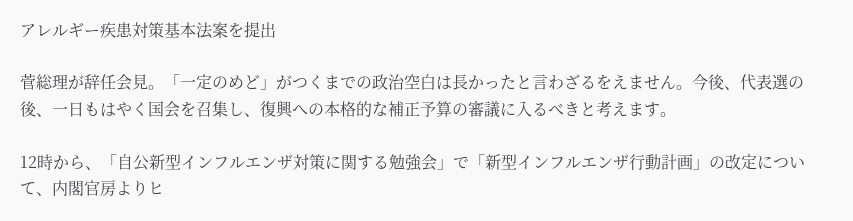アレルギー疾患対策基本法案を提出

菅総理が辞任会見。「一定のめど」がつくまでの政治空白は長かったと言わざるをえません。今後、代表選の後、一日もはやく国会を召集し、復興への本格的な補正予算の審議に入るべきと考えます。

12時から、「自公新型インフルエンザ対策に関する勉強会」で「新型インフルエンザ行動計画」の改定について、内閣官房よりヒ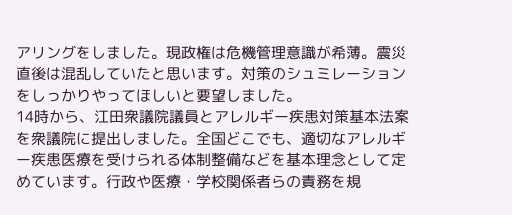アリングをしました。現政権は危機管理意識が希薄。震災直後は混乱していたと思います。対策のシュミレーションをしっかりやってほしいと要望しました。
14時から、江田衆議院議員とアレルギー疾患対策基本法案を衆議院に提出しました。全国どこでも、適切なアレルギー疾患医療を受けられる体制整備などを基本理念として定めています。行政や医療・学校関係者らの責務を規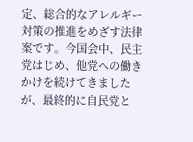定、総合的なアレルギー対策の推進をめざす法律案です。今国会中、民主党はじめ、他党への働きかけを続けてきましたが、最終的に自民党と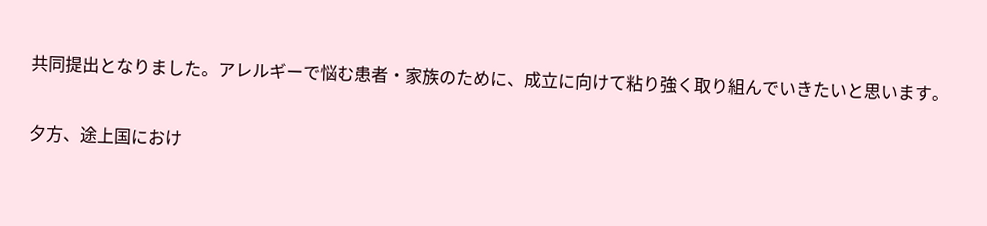共同提出となりました。アレルギーで悩む患者・家族のために、成立に向けて粘り強く取り組んでいきたいと思います。

夕方、途上国におけ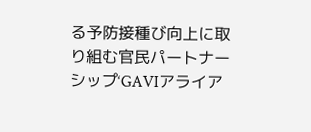る予防接種び向上に取り組む官民パートナーシップ‘GAVIアライア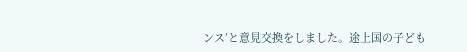ンス’と意見交換をしました。途上国の子ども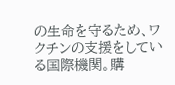の生命を守るため、ワクチンの支援をしている国際機関。購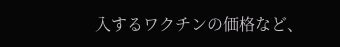入するワクチンの価格など、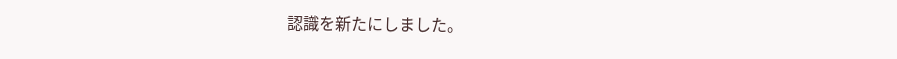認識を新たにしました。